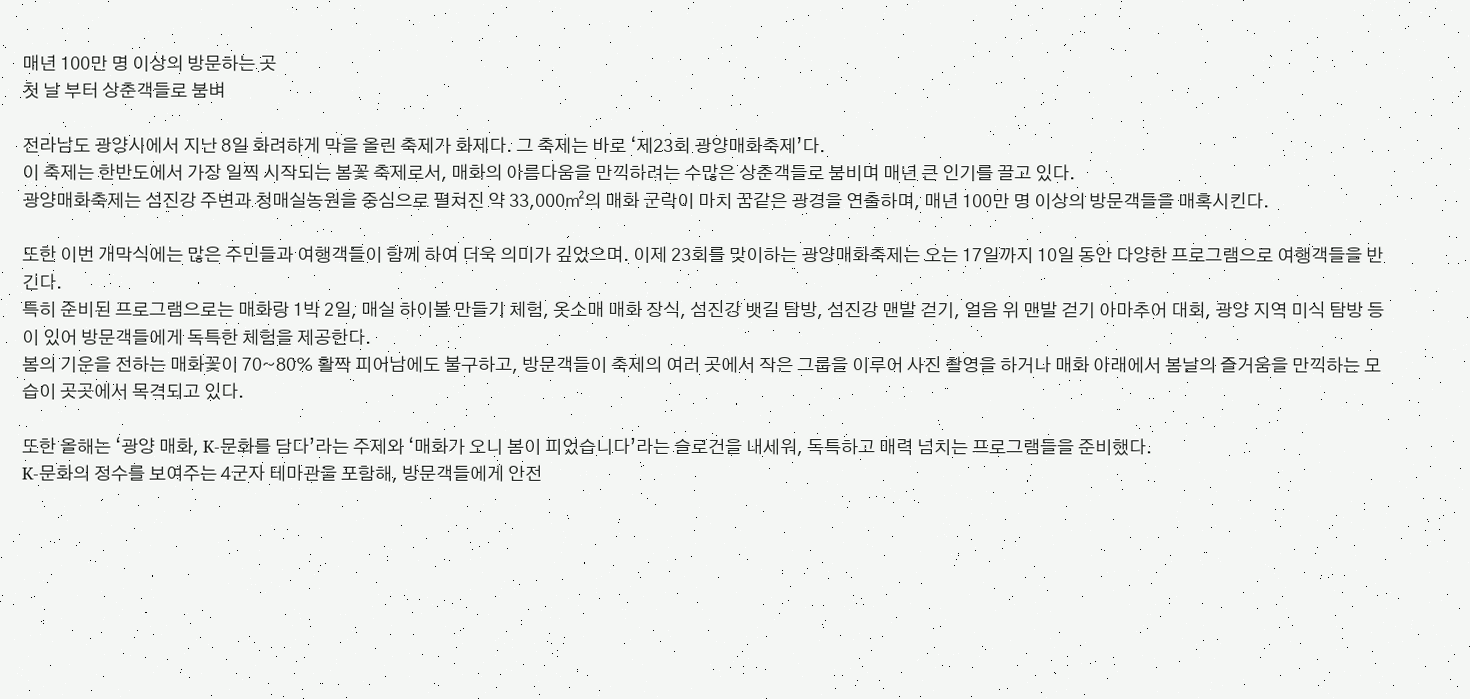매년 100만 명 이상의 방문하는 곳
첫 날 부터 상춘객들로 붐벼

전라남도 광양시에서 지난 8일 화려하게 막을 올린 축제가 화제다. 그 축제는 바로 ‘제23회 광양매화축제’다.
이 축제는 한반도에서 가장 일찍 시작되는 봄꽃 축제로서, 매화의 아름다움을 만끽하려는 수많은 상춘객들로 붐비며 매년 큰 인기를 끌고 있다.
광양매화축제는 섬진강 주변과 청매실농원을 중심으로 펼쳐진 약 33,000㎡의 매화 군락이 마치 꿈같은 광경을 연출하며, 매년 100만 명 이상의 방문객들을 매혹시킨다.

또한 이번 개막식에는 많은 주민들과 여행객들이 함께 하여 더욱 의미가 깊었으며. 이제 23회를 맞이하는 광양매화축제는 오는 17일까지 10일 동안 다양한 프로그램으로 여행객들을 반긴다.
특히 준비된 프로그램으로는 매화랑 1박 2일, 매실 하이볼 만들기 체험, 옷소매 매화 장식, 섬진강 뱃길 탐방, 섬진강 맨발 걷기, 얼음 위 맨발 걷기 아마추어 대회, 광양 지역 미식 탐방 등이 있어 방문객들에게 독특한 체험을 제공한다.
봄의 기운을 전하는 매화꽃이 70~80% 활짝 피어남에도 불구하고, 방문객들이 축제의 여러 곳에서 작은 그룹을 이루어 사진 촬영을 하거나 매화 아래에서 봄날의 즐거움을 만끽하는 모습이 곳곳에서 목격되고 있다.

또한 올해는 ‘광양 매화, K-문화를 담다’라는 주제와 ‘매화가 오니 봄이 피었습니다’라는 슬로건을 내세워, 독특하고 매력 넘치는 프로그램들을 준비했다.
K-문화의 정수를 보여주는 4군자 테마관을 포함해, 방문객들에게 안전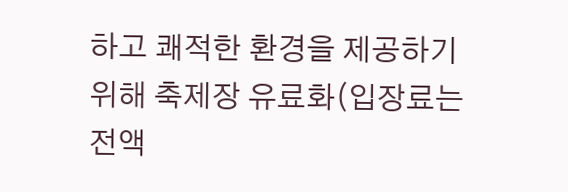하고 쾌적한 환경을 제공하기 위해 축제장 유료화(입장료는 전액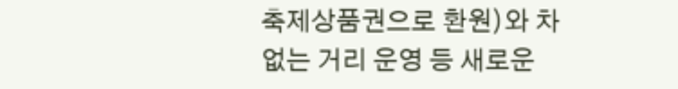축제상품권으로 환원)와 차 없는 거리 운영 등 새로운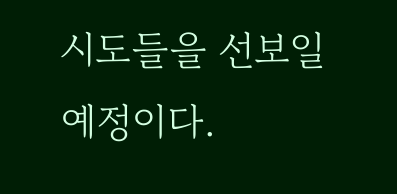시도들을 선보일 예정이다.